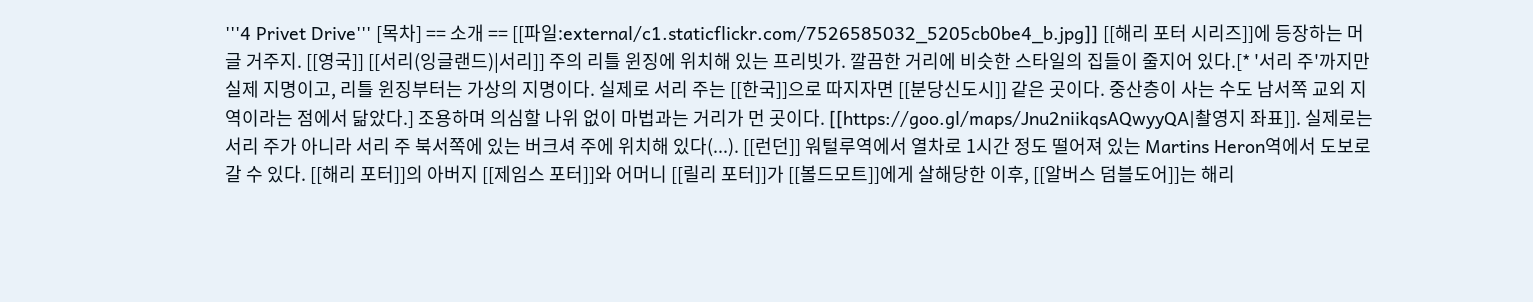'''4 Privet Drive''' [목차] == 소개 == [[파일:external/c1.staticflickr.com/7526585032_5205cb0be4_b.jpg]] [[해리 포터 시리즈]]에 등장하는 머글 거주지. [[영국]] [[서리(잉글랜드)|서리]] 주의 리틀 윈징에 위치해 있는 프리빗가. 깔끔한 거리에 비슷한 스타일의 집들이 줄지어 있다.[* '서리 주'까지만 실제 지명이고, 리틀 윈징부터는 가상의 지명이다. 실제로 서리 주는 [[한국]]으로 따지자면 [[분당신도시]] 같은 곳이다. 중산층이 사는 수도 남서쪽 교외 지역이라는 점에서 닮았다.] 조용하며 의심할 나위 없이 마법과는 거리가 먼 곳이다. [[https://goo.gl/maps/Jnu2niikqsAQwyyQA|촬영지 좌표]]. 실제로는 서리 주가 아니라 서리 주 북서쪽에 있는 버크셔 주에 위치해 있다(...). [[런던]] 워털루역에서 열차로 1시간 정도 떨어져 있는 Martins Heron역에서 도보로 갈 수 있다. [[해리 포터]]의 아버지 [[제임스 포터]]와 어머니 [[릴리 포터]]가 [[볼드모트]]에게 살해당한 이후, [[알버스 덤블도어]]는 해리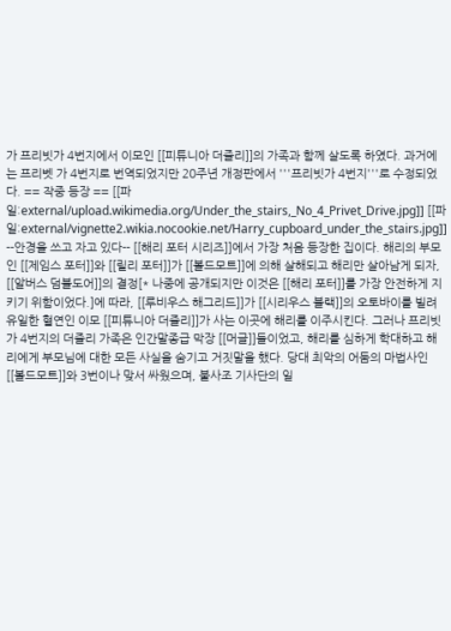가 프리빗가 4번지에서 이모인 [[피튜니아 더즐리]]의 가족과 함께 살도록 하였다. 과거에는 프리벳 가 4번지로 번역되었지만 20주년 개정판에서 '''프리빗가 4번지'''로 수정되었다. == 작중 등장 == [[파일:external/upload.wikimedia.org/Under_the_stairs,_No_4_Privet_Drive.jpg]] [[파일:external/vignette2.wikia.nocookie.net/Harry_cupboard_under_the_stairs.jpg]] --안경을 쓰고 자고 있다-- [[해리 포터 시리즈]]에서 가장 처음 등장한 집이다. 해리의 부모인 [[제임스 포터]]와 [[릴리 포터]]가 [[볼드모트]]에 의해 살해되고 해리만 살아남게 되자, [[알버스 덤블도어]]의 결정[* 나중에 공개되지만 이것은 [[해리 포터]]를 가장 안전하게 지키기 위함이었다.]에 따라, [[루비우스 해그리드]]가 [[시리우스 블랙]]의 오토바이를 빌려 유일한 혈연인 이모 [[피튜니아 더즐리]]가 사는 이곳에 해리를 이주시킨다. 그러나 프리빗가 4번지의 더즐리 가족은 인간말종급 막장 [[머글]]들이었고, 해리를 심하게 학대하고 해리에게 부모님에 대한 모든 사실을 숨기고 거짓말을 했다. 당대 최악의 어둠의 마법사인 [[볼드모트]]와 3번이나 맞서 싸웠으며, 불사조 기사단의 일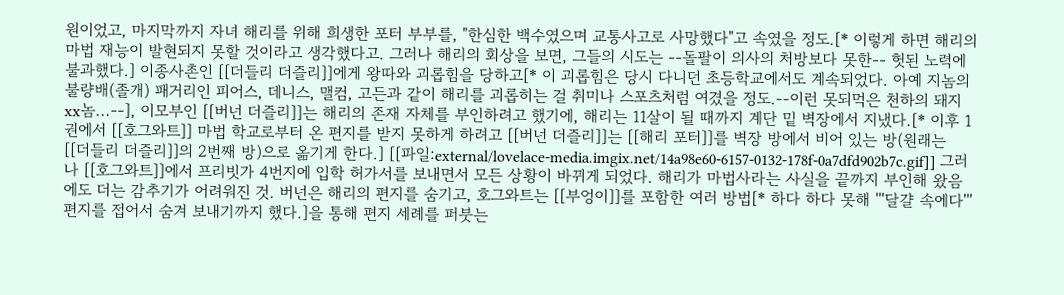원이었고, 마지막까지 자녀 해리를 위해 희생한 포터 부부를, "한심한 백수였으며 교통사고로 사망했다"고 속였을 정도.[* 이렇게 하면 해리의 마법 재능이 발현되지 못할 것이라고 생각했다고. 그러나 해리의 회상을 보면, 그들의 시도는 --돌팔이 의사의 처방보다 못한-- 헛된 노력에 불과했다.] 이종사촌인 [[더들리 더즐리]]에게 왕따와 괴롭힘을 당하고[* 이 괴롭힘은 당시 다니던 초등학교에서도 계속되었다. 아예 지놈의 불량배(졸개) 패거리인 피어스, 데니스, 맬컴, 고든과 같이 해리를 괴롭히는 걸 취미나 스포츠처럼 여겼을 정도.--이런 못되먹은 천하의 돼지xx놈...--], 이모부인 [[버넌 더즐리]]는 해리의 존재 자체를 부인하려고 했기에, 해리는 11살이 될 때까지 계단 밑 벽장에서 지냈다.[* 이후 1권에서 [[호그와트]] 마법 학교로부터 온 편지를 받지 못하게 하려고 [[버넌 더즐리]]는 [[해리 포터]]를 벽장 방에서 비어 있는 방(원래는 [[더들리 더즐리]]의 2번째 방)으로 옮기게 한다.] [[파일:external/lovelace-media.imgix.net/14a98e60-6157-0132-178f-0a7dfd902b7c.gif]] 그러나 [[호그와트]]에서 프리빗가 4번지에 입학 허가서를 보내면서 모든 상황이 바뀌게 되었다. 해리가 마법사라는 사실을 끝까지 부인해 왔음에도 더는 감추기가 어려워진 것. 버넌은 해리의 편지를 숨기고, 호그와트는 [[부엉이]]를 포함한 여러 방법[* 하다 하다 못해 '''달걀 속에다''' 편지를 접어서 숨겨 보내기까지 했다.]을 통해 편지 세례를 퍼붓는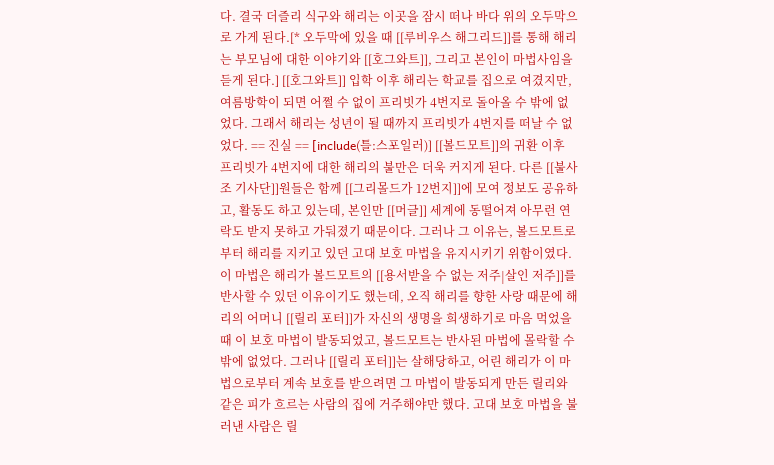다. 결국 더즐리 식구와 해리는 이곳을 잠시 떠나 바다 위의 오두막으로 가게 된다.[* 오두막에 있을 때 [[루비우스 해그리드]]를 통해 해리는 부모님에 대한 이야기와 [[호그와트]], 그리고 본인이 마법사임을 듣게 된다.] [[호그와트]] 입학 이후 해리는 학교를 집으로 여겼지만, 여름방학이 되면 어쩔 수 없이 프리빗가 4번지로 돌아올 수 밖에 없었다. 그래서 해리는 성년이 될 때까지 프리빗가 4번지를 떠날 수 없었다. == 진실 == [include(틀:스포일러)] [[볼드모트]]의 귀환 이후 프리빗가 4번지에 대한 해리의 불만은 더욱 커지게 된다. 다른 [[불사조 기사단]]원들은 함께 [[그리몰드가 12번지]]에 모여 정보도 공유하고, 활동도 하고 있는데, 본인만 [[머글]] 세계에 동떨어져 아무런 연락도 받지 못하고 가둬졌기 때문이다. 그러나 그 이유는, 볼드모트로부터 해리를 지키고 있던 고대 보호 마법을 유지시키기 위함이였다. 이 마법은 해리가 볼드모트의 [[용서받을 수 없는 저주|살인 저주]]를 반사할 수 있던 이유이기도 했는데, 오직 해리를 향한 사랑 때문에 해리의 어머니 [[릴리 포터]]가 자신의 생명을 희생하기로 마음 먹었을 때 이 보호 마법이 발동되었고, 볼드모트는 반사된 마법에 몰락할 수밖에 없었다. 그러나 [[릴리 포터]]는 살해당하고, 어린 해리가 이 마법으로부터 계속 보호를 받으려면 그 마법이 발동되게 만든 릴리와 같은 피가 흐르는 사람의 집에 거주해야만 했다. 고대 보호 마법을 불러낸 사람은 릴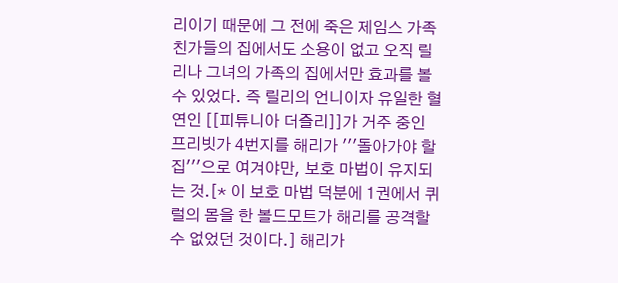리이기 때문에 그 전에 죽은 제임스 가족 친가들의 집에서도 소용이 없고 오직 릴리나 그녀의 가족의 집에서만 효과를 볼 수 있었다. 즉 릴리의 언니이자 유일한 혈연인 [[피튜니아 더즐리]]가 거주 중인 프리빗가 4번지를 해리가 '''돌아가야 할 집'''으로 여겨야만, 보호 마법이 유지되는 것.[* 이 보호 마법 덕분에 1권에서 퀴럴의 몸을 한 볼드모트가 해리를 공격할 수 없었던 것이다.] 해리가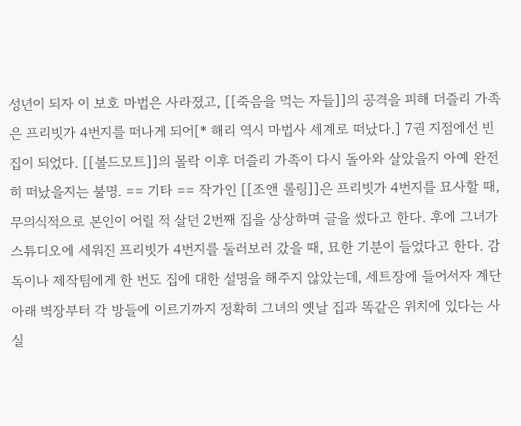성년이 되자 이 보호 마법은 사라졌고, [[죽음을 먹는 자들]]의 공격을 피해 더즐리 가족은 프리빗가 4번지를 떠나게 되어[* 해리 역시 마법사 세계로 떠났다.] 7권 지점에선 빈 집이 되었다. [[볼드모트]]의 몰락 이후 더즐리 가족이 다시 돌아와 살았을지 아예 완전히 떠났을지는 불명. == 기타 == 작가인 [[조앤 롤링]]은 프리빗가 4번지를 묘사할 때, 무의식적으로 본인이 어릴 적 살던 2번째 집을 상상하며 글을 썼다고 한다. 후에 그녀가 스튜디오에 세워진 프리빗가 4번지를 둘러보러 갔을 때, 묘한 기분이 들었다고 한다. 감독이나 제작팀에게 한 번도 집에 대한 설명을 해주지 않았는데, 세트장에 들어서자 계단 아래 벽장부터 각 방들에 이르기까지 정확히 그녀의 옛날 집과 똑같은 위치에 있다는 사실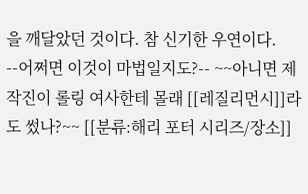을 깨달았던 것이다. 참 신기한 우연이다. --어쩌면 이것이 마법일지도?-- ~~아니면 제작진이 롤링 여사한테 몰래 [[레질리먼시]]라도 썼나?~~ [[분류:해리 포터 시리즈/장소]]